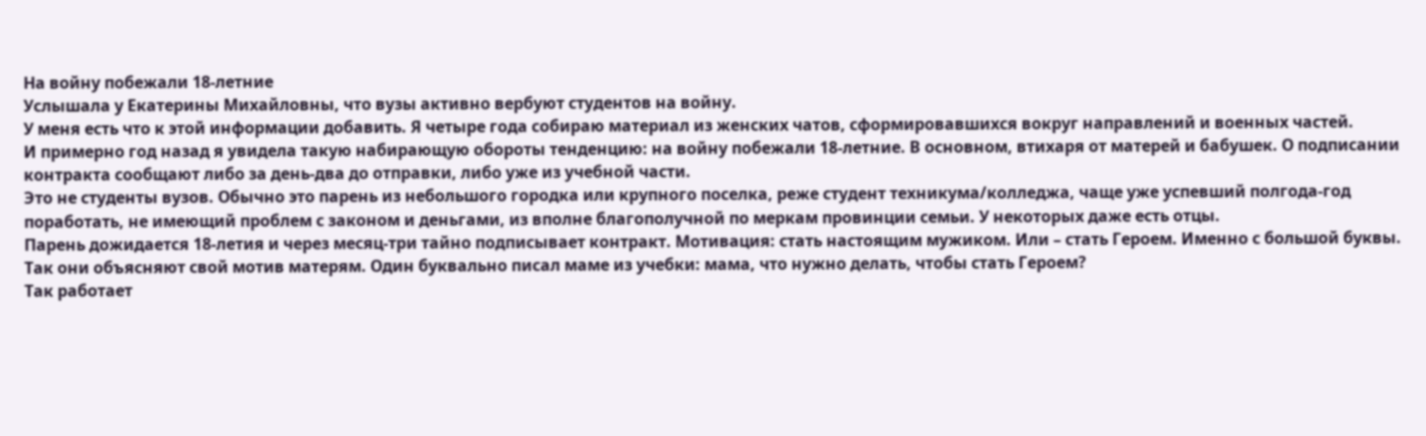На войну побежали 18-летние
Услышала у Екатерины Михайловны, что вузы активно вербуют студентов на войну.
У меня есть что к этой информации добавить. Я четыре года собираю материал из женских чатов, сформировавшихся вокруг направлений и военных частей.
И примерно год назад я увидела такую набирающую обороты тенденцию: на войну побежали 18-летние. В основном, втихаря от матерей и бабушек. О подписании контракта сообщают либо за день-два до отправки, либо уже из учебной части.
Это не студенты вузов. Обычно это парень из небольшого городка или крупного поселка, реже студент техникума/колледжа, чаще уже успевший полгода-год поработать, не имеющий проблем с законом и деньгами, из вполне благополучной по меркам провинции семьи. У некоторых даже есть отцы.
Парень дожидается 18-летия и через месяц-три тайно подписывает контракт. Мотивация: стать настоящим мужиком. Или – стать Героем. Именно с большой буквы. Так они объясняют свой мотив матерям. Один буквально писал маме из учебки: мама, что нужно делать, чтобы стать Героем?
Так работает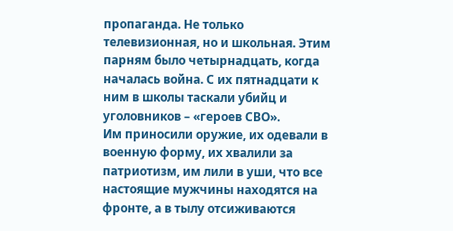пропаганда. Не только телевизионная, но и школьная. Этим парням было четырнадцать, когда началась война. С их пятнадцати к ним в школы таскали убийц и уголовников – «героев СВО».
Им приносили оружие, их одевали в военную форму, их хвалили за патриотизм, им лили в уши, что все настоящие мужчины находятся на фронте, а в тылу отсиживаются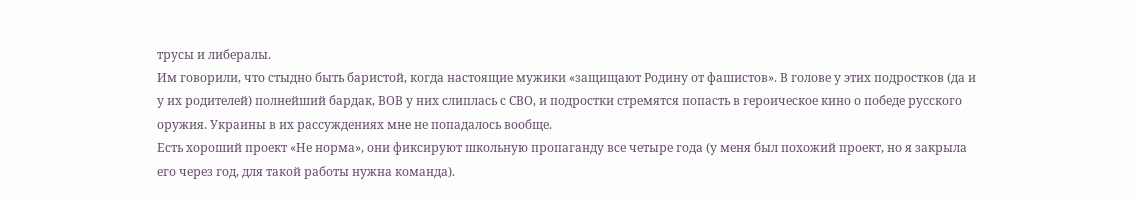трусы и либералы.
Им говорили, что стыдно быть баристой, когда настоящие мужики «защищают Родину от фашистов». В голове у этих подростков (да и у их родителей) полнейший бардак, ВОВ у них слиплась с СВО, и подростки стремятся попасть в героическое кино о победе русского оружия. Украины в их рассуждениях мне не попадалось вообще.
Есть хороший проект «Не норма», они фиксируют школьную пропаганду все четыре года (у меня был похожий проект, но я закрыла его через год, для такой работы нужна команда).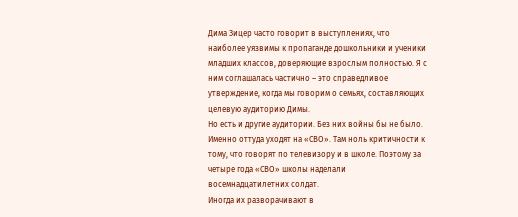Дима Зицер часто говорит в выступлениях, что наиболее уязвимы к пропаганде дошкольники и ученики младших классов, доверяющие взрослым полностью. Я с ним соглашалась частично – это справедливое утверждение, когда мы говорим о семьях, составляющих целевую аудиторию Димы.
Но есть и другие аудитории. Без них войны бы не было. Именно оттуда уходят на «СВО». Там ноль критичности к тому, что говорят по телевизору и в школе. Поэтому за четыре года «СВО» школы наделали восемнадцатилетних солдат.
Иногда их разворачивают в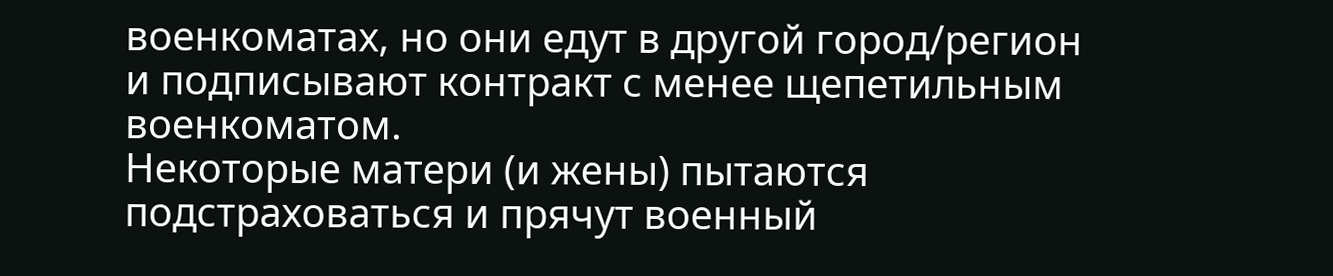военкоматах, но они едут в другой город/регион и подписывают контракт с менее щепетильным военкоматом.
Некоторые матери (и жены) пытаются подстраховаться и прячут военный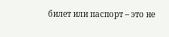билет или паспорт – это не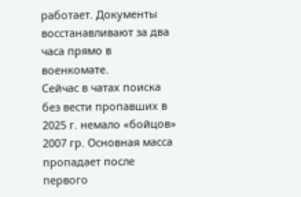работает. Документы восстанавливают за два часа прямо в военкомате.
Сейчас в чатах поиска без вести пропавших в 2025 г. немало «бойцов» 2007 гр. Основная масса пропадает после первого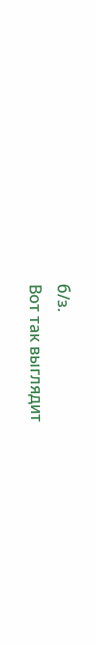б/з.
Вот так выглядит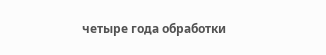четыре года обработки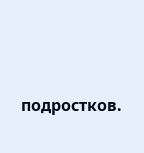подростков.